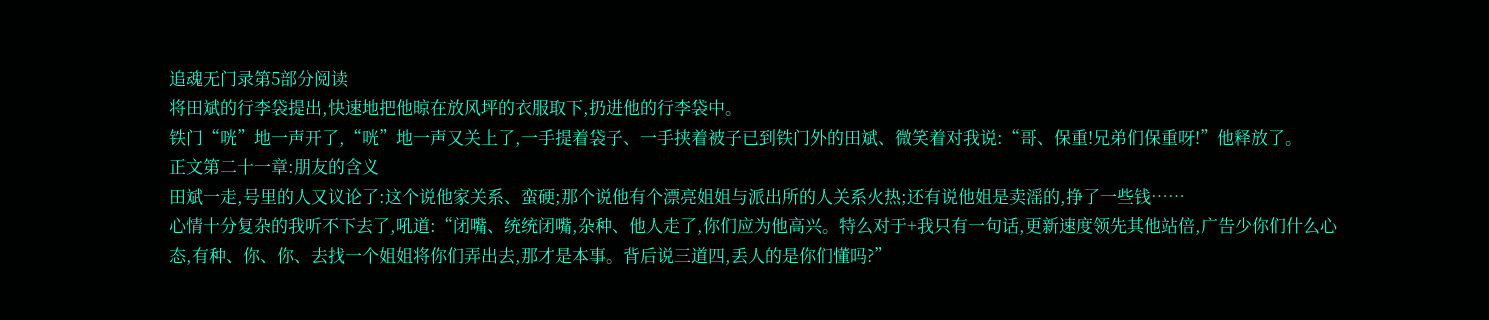追魂无门录第5部分阅读
将田斌的行李袋提出,快速地把他晾在放风坪的衣服取下,扔进他的行李袋中。
铁门“咣”地一声开了,“咣”地一声又关上了,一手提着袋子、一手挟着被子已到铁门外的田斌、微笑着对我说:“哥、保重!兄弟们保重呀!”他释放了。
正文第二十一章:朋友的含义
田斌一走,号里的人又议论了:这个说他家关系、蛮硬;那个说他有个漂亮姐姐与派出所的人关系火热;还有说他姐是卖滛的,挣了一些钱……
心情十分复杂的我听不下去了,吼道:“闭嘴、统统闭嘴,杂种、他人走了,你们应为他高兴。特么对于+我只有一句话,更新速度领先其他站倍,广告少你们什么心态,有种、你、你、去找一个姐姐将你们弄出去,那才是本事。背后说三道四,丢人的是你们懂吗?”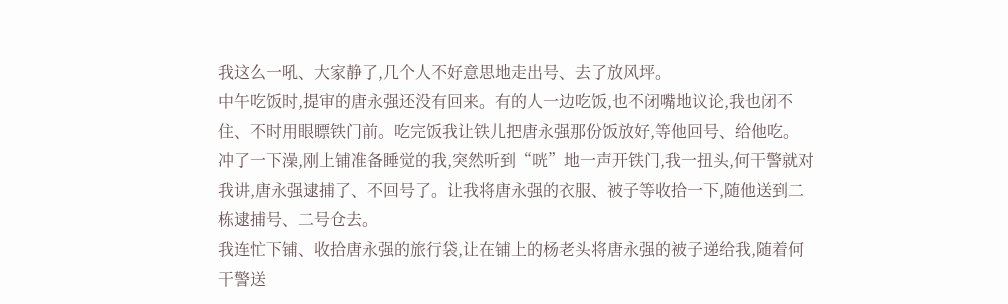我这么一吼、大家静了,几个人不好意思地走出号、去了放风坪。
中午吃饭时,提审的唐永强还没有回来。有的人一边吃饭,也不闭嘴地议论,我也闭不住、不时用眼瞟铁门前。吃完饭我让铁儿把唐永强那份饭放好,等他回号、给他吃。
冲了一下澡,刚上铺准备睡觉的我,突然听到“咣”地一声开铁门,我一扭头,何干警就对我讲,唐永强逮捕了、不回号了。让我将唐永强的衣服、被子等收拾一下,随他送到二栋逮捕号、二号仓去。
我连忙下铺、收拾唐永强的旅行袋,让在铺上的杨老头将唐永强的被子递给我,随着何干警送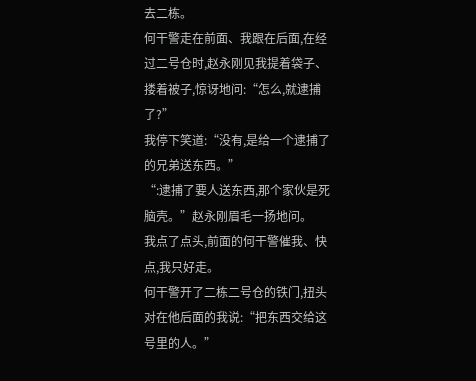去二栋。
何干警走在前面、我跟在后面,在经过二号仓时,赵永刚见我提着袋子、搂着被子,惊讶地问:“怎么,就逮捕了?”
我停下笑道:“没有,是给一个逮捕了的兄弟送东西。”
“:逮捕了要人送东西,那个家伙是死脑壳。”赵永刚眉毛一扬地问。
我点了点头,前面的何干警催我、快点,我只好走。
何干警开了二栋二号仓的铁门,扭头对在他后面的我说:“把东西交给这号里的人。”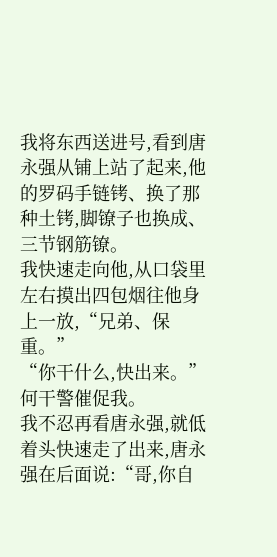我将东西送进号,看到唐永强从铺上站了起来,他的罗码手链铐、换了那种土铐,脚镣子也换成、三节钢筋镣。
我快速走向他,从口袋里左右摸出四包烟往他身上一放,“兄弟、保重。”
“你干什么,快出来。”何干警催促我。
我不忍再看唐永强,就低着头快速走了出来,唐永强在后面说:“哥,你自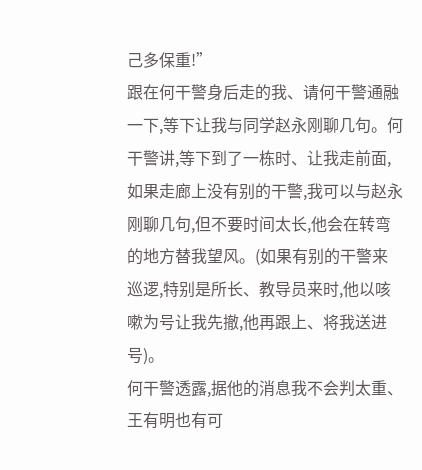己多保重!”
跟在何干警身后走的我、请何干警通融一下,等下让我与同学赵永刚聊几句。何干警讲,等下到了一栋时、让我走前面,如果走廊上没有别的干警,我可以与赵永刚聊几句,但不要时间太长,他会在转弯的地方替我望风。(如果有别的干警来巡逻,特别是所长、教导员来时,他以咳嗽为号让我先撤,他再跟上、将我送进号)。
何干警透露,据他的消息我不会判太重、王有明也有可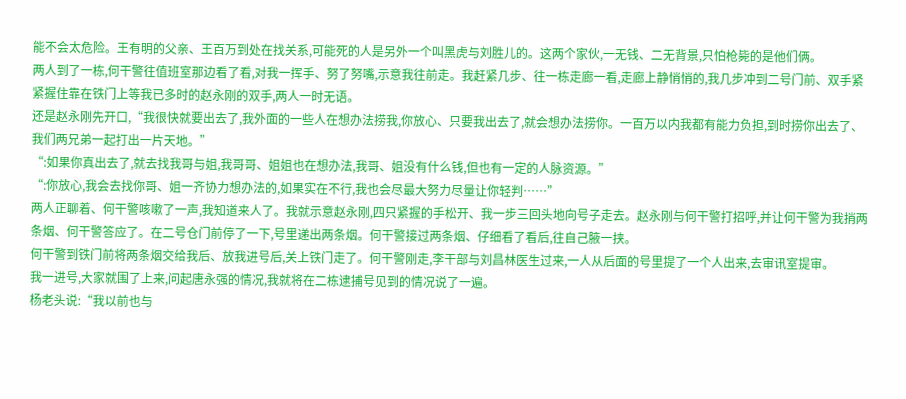能不会太危险。王有明的父亲、王百万到处在找关系,可能死的人是另外一个叫黑虎与刘胜儿的。这两个家伙,一无钱、二无背景,只怕枪毙的是他们俩。
两人到了一栋,何干警往值班室那边看了看,对我一挥手、努了努嘴,示意我往前走。我赶紧几步、往一栋走廊一看,走廊上静悄悄的,我几步冲到二号门前、双手紧紧握住靠在铁门上等我已多时的赵永刚的双手,两人一时无语。
还是赵永刚先开口,“我很快就要出去了,我外面的一些人在想办法捞我,你放心、只要我出去了,就会想办法捞你。一百万以内我都有能力负担,到时捞你出去了、我们两兄弟一起打出一片天地。”
“:如果你真出去了,就去找我哥与姐,我哥哥、姐姐也在想办法,我哥、姐没有什么钱,但也有一定的人脉资源。”
“:你放心,我会去找你哥、姐一齐协力想办法的,如果实在不行,我也会尽最大努力尽量让你轻判……”
两人正聊着、何干警咳嗽了一声,我知道来人了。我就示意赵永刚,四只紧握的手松开、我一步三回头地向号子走去。赵永刚与何干警打招呼,并让何干警为我捎两条烟、何干警答应了。在二号仓门前停了一下,号里递出两条烟。何干警接过两条烟、仔细看了看后,往自己腋一挟。
何干警到铁门前将两条烟交给我后、放我进号后,关上铁门走了。何干警刚走,李干部与刘昌林医生过来,一人从后面的号里提了一个人出来,去审讯室提审。
我一进号,大家就围了上来,问起唐永强的情况,我就将在二栋逮捕号见到的情况说了一遍。
杨老头说:“我以前也与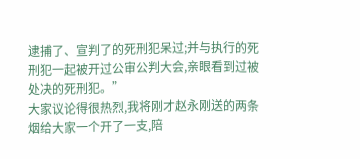逮捕了、宣判了的死刑犯呆过;并与执行的死刑犯一起被开过公审公判大会,亲眼看到过被处决的死刑犯。”
大家议论得很热烈,我将刚才赵永刚送的两条烟给大家一个开了一支,陪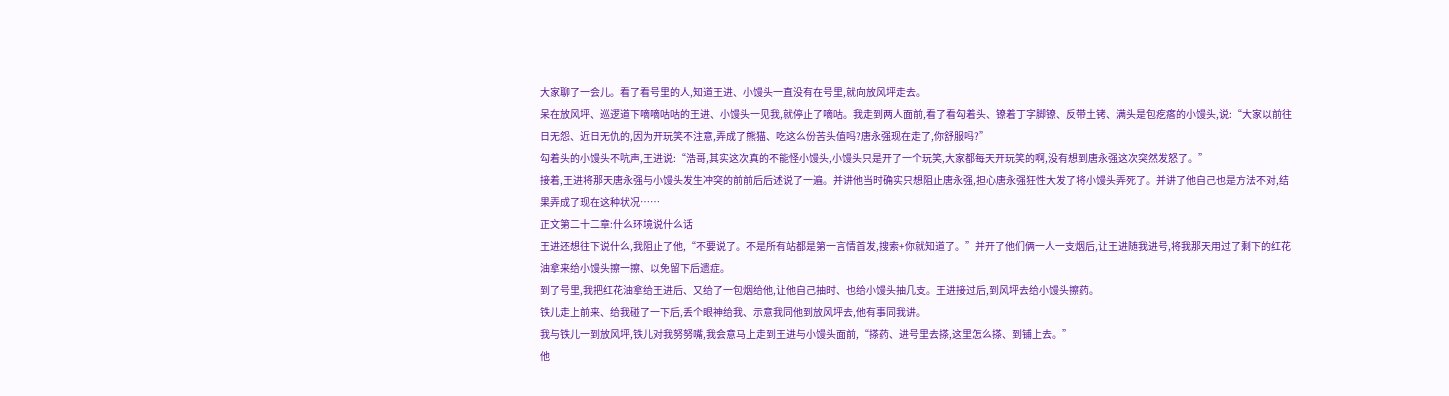大家聊了一会儿。看了看号里的人,知道王进、小馒头一直没有在号里,就向放风坪走去。
呆在放风坪、巡逻道下嘀嘀咕咕的王进、小馒头一见我,就停止了嘀咕。我走到两人面前,看了看勾着头、镣着丁字脚镣、反带土铐、满头是包疙瘩的小馒头,说:“大家以前往日无怨、近日无仇的,因为开玩笑不注意,弄成了熊猫、吃这么份苦头值吗?唐永强现在走了,你舒服吗?”
勾着头的小馒头不吭声,王进说:“浩哥,其实这次真的不能怪小馒头,小馒头只是开了一个玩笑,大家都每天开玩笑的啊,没有想到唐永强这次突然发怒了。”
接着,王进将那天唐永强与小馒头发生冲突的前前后后述说了一遍。并讲他当时确实只想阻止唐永强,担心唐永强狂性大发了将小馒头弄死了。并讲了他自己也是方法不对,结果弄成了现在这种状况……
正文第二十二章:什么环境说什么话
王进还想往下说什么,我阻止了他,“不要说了。不是所有站都是第一言情首发,搜索+你就知道了。”并开了他们俩一人一支烟后,让王进随我进号,将我那天用过了剩下的红花油拿来给小馒头擦一擦、以免留下后遗症。
到了号里,我把红花油拿给王进后、又给了一包烟给他,让他自己抽时、也给小馒头抽几支。王进接过后,到风坪去给小馒头擦药。
铁儿走上前来、给我碰了一下后,丢个眼神给我、示意我同他到放风坪去,他有事同我讲。
我与铁儿一到放风坪,铁儿对我努努嘴,我会意马上走到王进与小馒头面前,“搽药、进号里去搽,这里怎么搽、到铺上去。”
他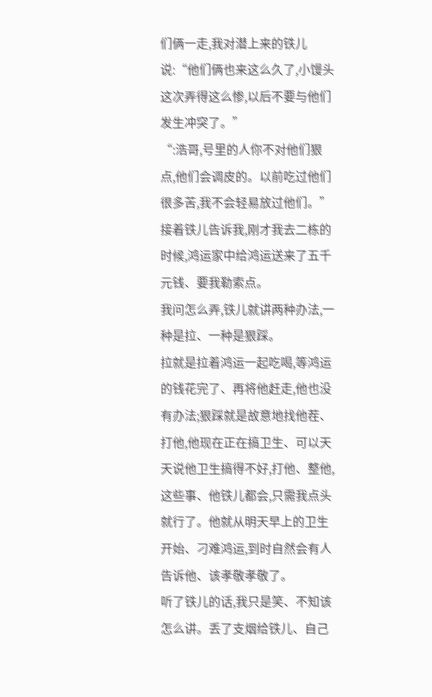们俩一走,我对潜上来的铁儿说:“他们俩也来这么久了,小馒头这次弄得这么惨,以后不要与他们发生冲突了。”
“:浩哥,号里的人你不对他们狠点,他们会调皮的。以前吃过他们很多苦,我不会轻易放过他们。”
接着铁儿告诉我,刚才我去二栋的时候,鸿运家中给鸿运送来了五千元钱、要我勒索点。
我问怎么弄,铁儿就讲两种办法,一种是拉、一种是狠踩。
拉就是拉着鸿运一起吃喝,等鸿运的钱花完了、再将他赶走,他也没有办法;狠踩就是故意地找他茬、打他,他现在正在搞卫生、可以天天说他卫生搞得不好,打他、整他,这些事、他铁儿都会,只需我点头就行了。他就从明天早上的卫生开始、刁难鸿运,到时自然会有人告诉他、该孝敬孝敬了。
听了铁儿的话,我只是笑、不知该怎么讲。丢了支烟给铁儿、自己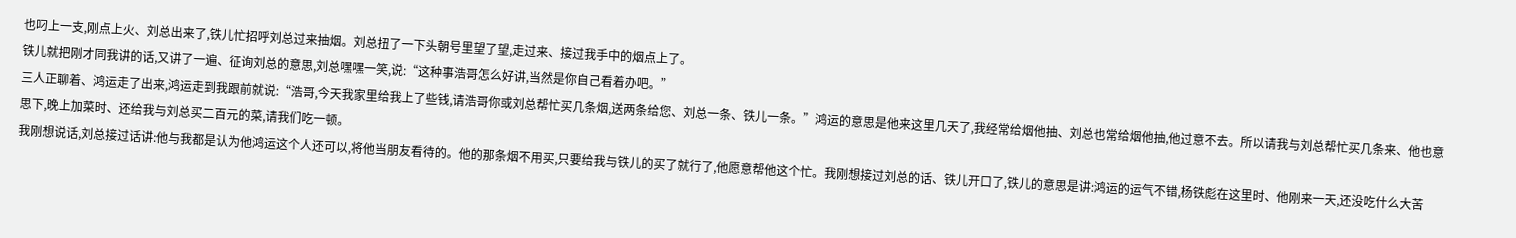也叼上一支,刚点上火、刘总出来了,铁儿忙招呼刘总过来抽烟。刘总扭了一下头朝号里望了望,走过来、接过我手中的烟点上了。
铁儿就把刚才同我讲的话,又讲了一遍、征询刘总的意思,刘总嘿嘿一笑,说:“这种事浩哥怎么好讲,当然是你自己看着办吧。”
三人正聊着、鸿运走了出来,鸿运走到我跟前就说:“浩哥,今天我家里给我上了些钱,请浩哥你或刘总帮忙买几条烟,送两条给您、刘总一条、铁儿一条。”鸿运的意思是他来这里几天了,我经常给烟他抽、刘总也常给烟他抽,他过意不去。所以请我与刘总帮忙买几条来、他也意思下,晚上加菜时、还给我与刘总买二百元的菜,请我们吃一顿。
我刚想说话,刘总接过话讲:他与我都是认为他鸿运这个人还可以,将他当朋友看待的。他的那条烟不用买,只要给我与铁儿的买了就行了,他愿意帮他这个忙。我刚想接过刘总的话、铁儿开口了,铁儿的意思是讲:鸿运的运气不错,杨铁彪在这里时、他刚来一天,还没吃什么大苦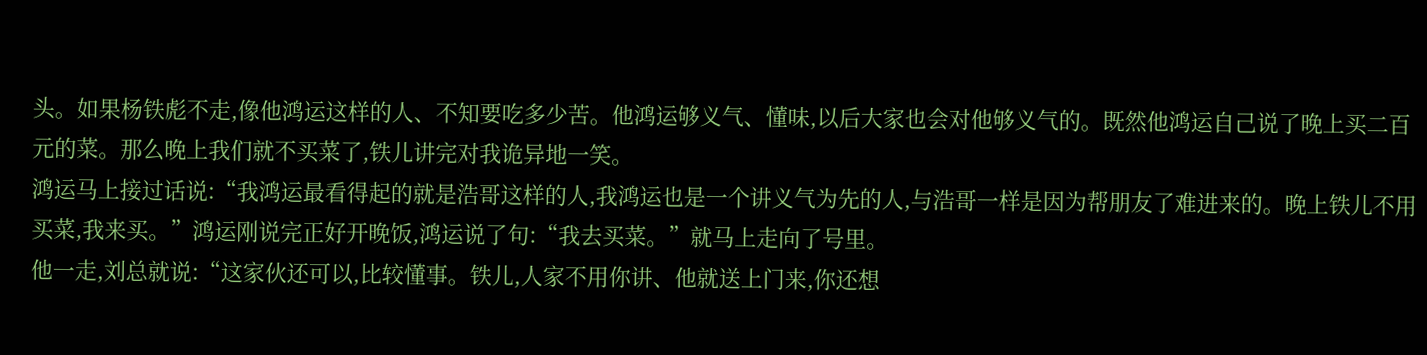头。如果杨铁彪不走,像他鸿运这样的人、不知要吃多少苦。他鸿运够义气、懂味,以后大家也会对他够义气的。既然他鸿运自己说了晚上买二百元的菜。那么晚上我们就不买菜了,铁儿讲完对我诡异地一笑。
鸿运马上接过话说:“我鸿运最看得起的就是浩哥这样的人,我鸿运也是一个讲义气为先的人,与浩哥一样是因为帮朋友了难进来的。晚上铁儿不用买菜,我来买。”鸿运刚说完正好开晚饭,鸿运说了句:“我去买菜。”就马上走向了号里。
他一走,刘总就说:“这家伙还可以,比较懂事。铁儿,人家不用你讲、他就送上门来,你还想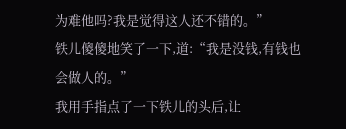为难他吗?我是觉得这人还不错的。”
铁儿傻傻地笑了一下,道:“我是没钱,有钱也会做人的。”
我用手指点了一下铁儿的头后,让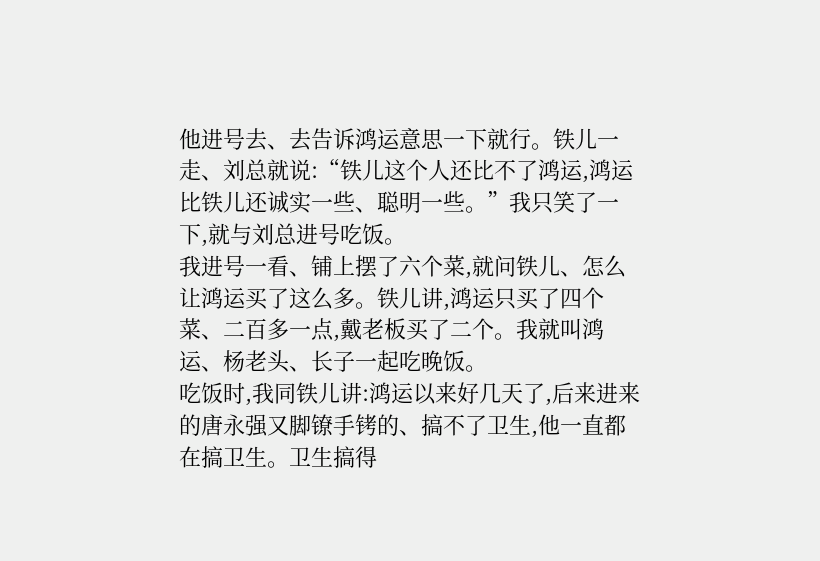他进号去、去告诉鸿运意思一下就行。铁儿一走、刘总就说:“铁儿这个人还比不了鸿运,鸿运比铁儿还诚实一些、聪明一些。”我只笑了一下,就与刘总进号吃饭。
我进号一看、铺上摆了六个菜,就问铁儿、怎么让鸿运买了这么多。铁儿讲,鸿运只买了四个菜、二百多一点,戴老板买了二个。我就叫鸿运、杨老头、长子一起吃晚饭。
吃饭时,我同铁儿讲:鸿运以来好几天了,后来进来的唐永强又脚镣手铐的、搞不了卫生,他一直都在搞卫生。卫生搞得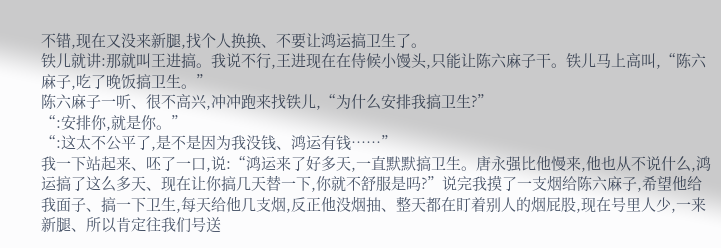不错,现在又没来新腿,找个人换换、不要让鸿运搞卫生了。
铁儿就讲:那就叫王进搞。我说不行,王进现在在侍候小馒头,只能让陈六麻子干。铁儿马上高叫,“陈六麻子,吃了晚饭搞卫生。”
陈六麻子一听、很不高兴,冲冲跑来找铁儿,“为什么安排我搞卫生?”
“:安排你,就是你。”
“:这太不公平了,是不是因为我没钱、鸿运有钱……”
我一下站起来、呸了一口,说:“鸿运来了好多天,一直默默搞卫生。唐永强比他慢来,他也从不说什么,鸿运搞了这么多天、现在让你搞几天替一下,你就不舒服是吗?”说完我摸了一支烟给陈六麻子,希望他给我面子、搞一下卫生,每天给他几支烟,反正他没烟抽、整天都在盯着别人的烟屁股,现在号里人少,一来新腿、所以肯定往我们号送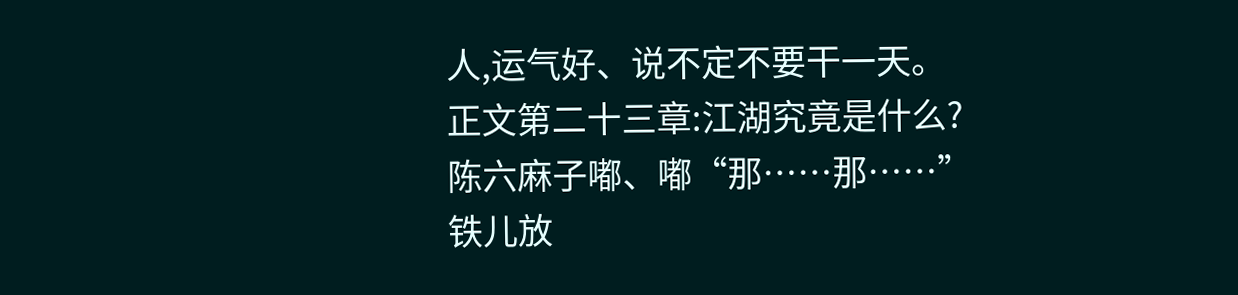人,运气好、说不定不要干一天。
正文第二十三章:江湖究竟是什么?
陈六麻子嘟、嘟“那……那……”
铁儿放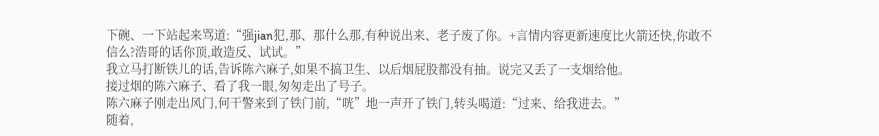下碗、一下站起来骂道:“强jian犯,那、那什么那,有种说出来、老子废了你。+言情内容更新速度比火箭还快,你敢不信么?浩哥的话你顶,敢造反、试试。”
我立马打断铁儿的话,告诉陈六麻子,如果不搞卫生、以后烟屁股都没有抽。说完又丢了一支烟给他。
接过烟的陈六麻子、看了我一眼,匆匆走出了号子。
陈六麻子刚走出风门,何干警来到了铁门前,“咣”地一声开了铁门,转头喝道:“过来、给我进去。”
随着,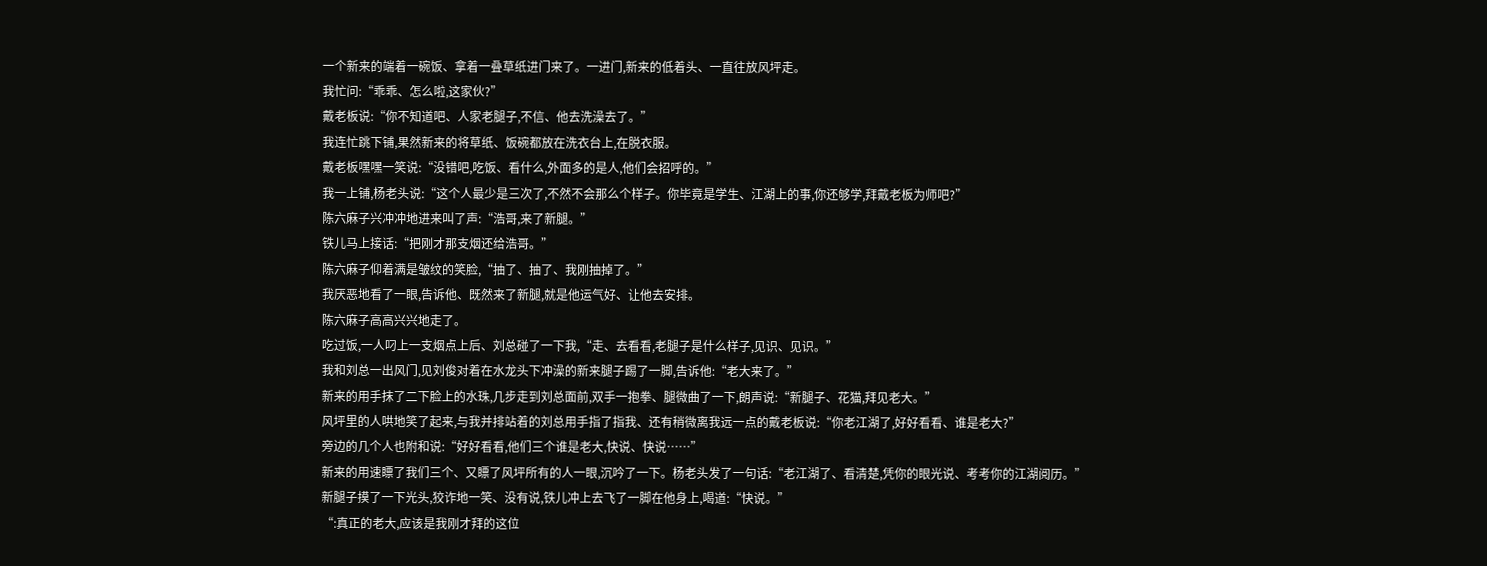一个新来的端着一碗饭、拿着一叠草纸进门来了。一进门,新来的低着头、一直往放风坪走。
我忙问:“乖乖、怎么啦,这家伙?”
戴老板说:“你不知道吧、人家老腿子,不信、他去洗澡去了。”
我连忙跳下铺,果然新来的将草纸、饭碗都放在洗衣台上,在脱衣服。
戴老板嘿嘿一笑说:“没错吧,吃饭、看什么,外面多的是人,他们会招呼的。”
我一上铺,杨老头说:“这个人最少是三次了,不然不会那么个样子。你毕竟是学生、江湖上的事,你还够学,拜戴老板为师吧?”
陈六麻子兴冲冲地进来叫了声:“浩哥,来了新腿。”
铁儿马上接话:“把刚才那支烟还给浩哥。”
陈六麻子仰着满是皱纹的笑脸,“抽了、抽了、我刚抽掉了。”
我厌恶地看了一眼,告诉他、既然来了新腿,就是他运气好、让他去安排。
陈六麻子高高兴兴地走了。
吃过饭,一人叼上一支烟点上后、刘总碰了一下我,“走、去看看,老腿子是什么样子,见识、见识。”
我和刘总一出风门,见刘俊对着在水龙头下冲澡的新来腿子踢了一脚,告诉他:“老大来了。”
新来的用手抹了二下脸上的水珠,几步走到刘总面前,双手一抱拳、腿微曲了一下,朗声说:“新腿子、花猫,拜见老大。”
风坪里的人哄地笑了起来,与我并排站着的刘总用手指了指我、还有稍微离我远一点的戴老板说:“你老江湖了,好好看看、谁是老大?”
旁边的几个人也附和说:“好好看看,他们三个谁是老大,快说、快说……”
新来的用速瞟了我们三个、又瞟了风坪所有的人一眼,沉吟了一下。杨老头发了一句话:“老江湖了、看清楚,凭你的眼光说、考考你的江湖阅历。”
新腿子摸了一下光头,狡诈地一笑、没有说,铁儿冲上去飞了一脚在他身上,喝道:“快说。”
“:真正的老大,应该是我刚才拜的这位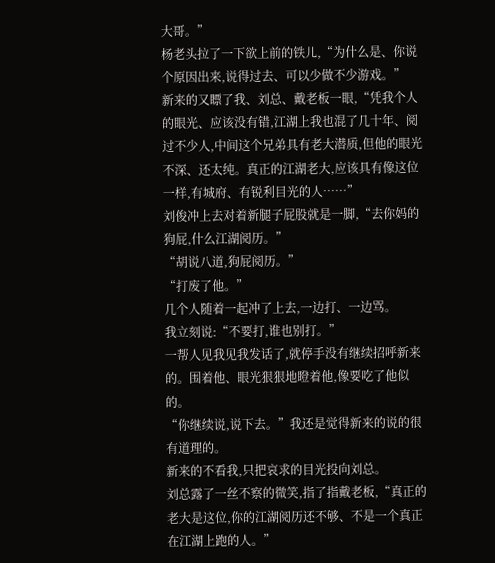大哥。”
杨老头拉了一下欲上前的铁儿,“为什么是、你说个原因出来,说得过去、可以少做不少游戏。”
新来的又瞟了我、刘总、戴老板一眼,“凭我个人的眼光、应该没有错,江湖上我也混了几十年、阅过不少人,中间这个兄弟具有老大潜质,但他的眼光不深、还太纯。真正的江湖老大,应该具有像这位一样,有城府、有锐利目光的人……”
刘俊冲上去对着新腿子屁股就是一脚,“去你妈的狗屁,什么江湖阅历。”
“胡说八道,狗屁阅历。”
“打废了他。”
几个人随着一起冲了上去,一边打、一边骂。
我立刻说:“不要打,谁也别打。”
一帮人见我见我发话了,就停手没有继续招呼新来的。围着他、眼光狠狠地瞪着他,像要吃了他似的。
“你继续说,说下去。”我还是觉得新来的说的很有道理的。
新来的不看我,只把哀求的目光投向刘总。
刘总露了一丝不察的微笑,指了指戴老板,“真正的老大是这位,你的江湖阅历还不够、不是一个真正在江湖上跑的人。”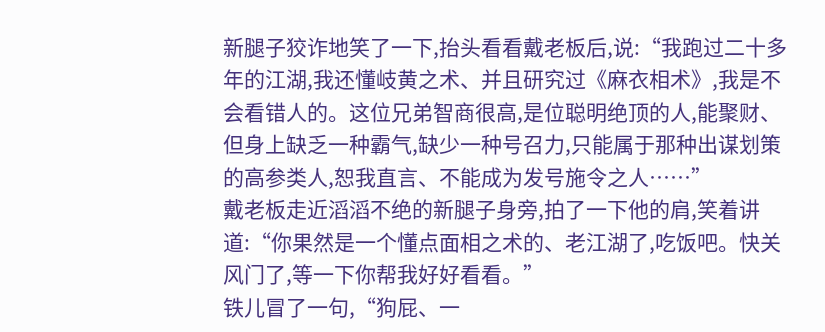新腿子狡诈地笑了一下,抬头看看戴老板后,说:“我跑过二十多年的江湖,我还懂岐黄之术、并且研究过《麻衣相术》,我是不会看错人的。这位兄弟智商很高,是位聪明绝顶的人,能聚财、但身上缺乏一种霸气,缺少一种号召力,只能属于那种出谋划策的高参类人,恕我直言、不能成为发号施令之人……”
戴老板走近滔滔不绝的新腿子身旁,拍了一下他的肩,笑着讲道:“你果然是一个懂点面相之术的、老江湖了,吃饭吧。快关风门了,等一下你帮我好好看看。”
铁儿冒了一句,“狗屁、一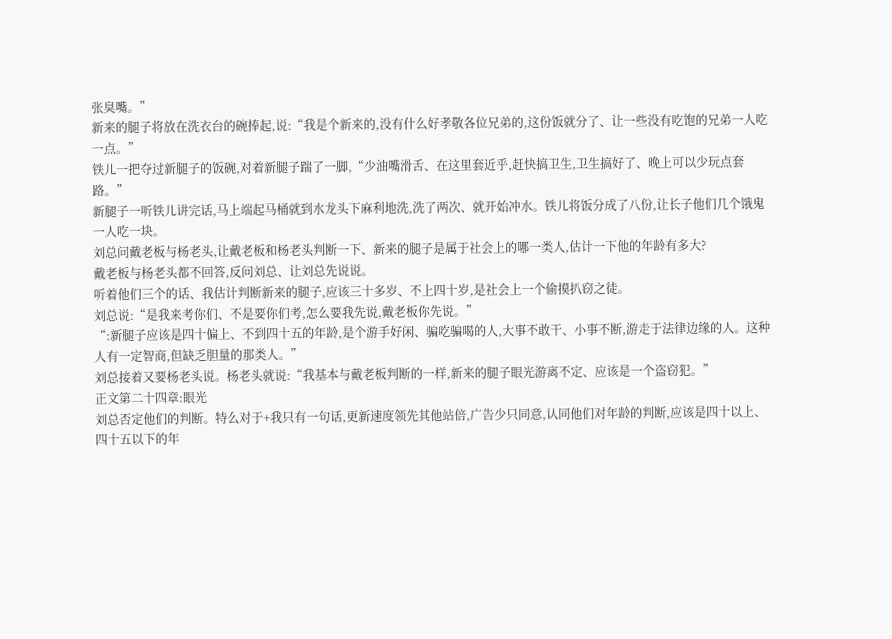张臭嘴。”
新来的腿子将放在洗衣台的碗捧起,说:“我是个新来的,没有什么好孝敬各位兄弟的,这份饭就分了、让一些没有吃饱的兄弟一人吃一点。”
铁儿一把夺过新腿子的饭碗,对着新腿子踹了一脚,“少油嘴滑舌、在这里套近乎,赶快搞卫生,卫生搞好了、晚上可以少玩点套路。”
新腿子一听铁儿讲完话,马上端起马桶就到水龙头下麻利地洗,洗了两次、就开始冲水。铁儿将饭分成了八份,让长子他们几个饿鬼一人吃一块。
刘总问戴老板与杨老头,让戴老板和杨老头判断一下、新来的腿子是属于社会上的哪一类人,估计一下他的年龄有多大?
戴老板与杨老头都不回答,反问刘总、让刘总先说说。
听着他们三个的话、我估计判断新来的腿子,应该三十多岁、不上四十岁,是社会上一个偷摸扒窃之徒。
刘总说:“是我来考你们、不是要你们考,怎么要我先说,戴老板你先说。”
“:新腿子应该是四十偏上、不到四十五的年龄,是个游手好闲、骗吃骗喝的人,大事不敢干、小事不断,游走于法律边缘的人。这种人有一定智商,但缺乏胆量的那类人。”
刘总接着又要杨老头说。杨老头就说:“我基本与戴老板判断的一样,新来的腿子眼光游离不定、应该是一个盗窃犯。”
正文第二十四章:眼光
刘总否定他们的判断。特么对于+我只有一句话,更新速度领先其他站倍,广告少只同意,认同他们对年龄的判断,应该是四十以上、四十五以下的年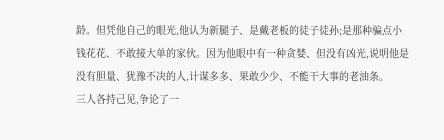龄。但凭他自己的眼光,他认为新腿子、是戴老板的徒子徒孙;是那种骗点小钱花花、不敢接大单的家伙。因为他眼中有一种贪婪、但没有凶光,说明他是没有胆量、犹豫不决的人,计谋多多、果敢少少、不能干大事的老油条。
三人各持己见,争论了一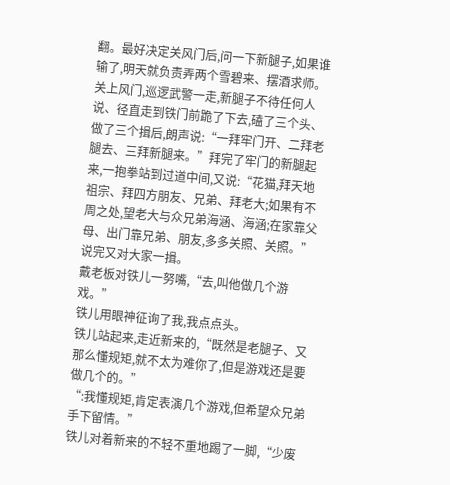翻。最好决定关风门后,问一下新腿子,如果谁输了,明天就负责弄两个雪碧来、摆酒求师。
关上风门,巡逻武警一走,新腿子不待任何人说、径直走到铁门前跪了下去,磕了三个头、做了三个揖后,朗声说:“一拜牢门开、二拜老腿去、三拜新腿来。”拜完了牢门的新腿起来,一抱拳站到过道中间,又说:“花猫,拜天地祖宗、拜四方朋友、兄弟、拜老大;如果有不周之处,望老大与众兄弟海涵、海涵;在家靠父母、出门靠兄弟、朋友,多多关照、关照。”说完又对大家一揖。
戴老板对铁儿一努嘴,“去,叫他做几个游戏。”
铁儿用眼神征询了我,我点点头。
铁儿站起来,走近新来的,“既然是老腿子、又那么懂规矩,就不太为难你了,但是游戏还是要做几个的。”
“:我懂规矩,肯定表演几个游戏,但希望众兄弟手下留情。”
铁儿对着新来的不轻不重地踢了一脚,“少废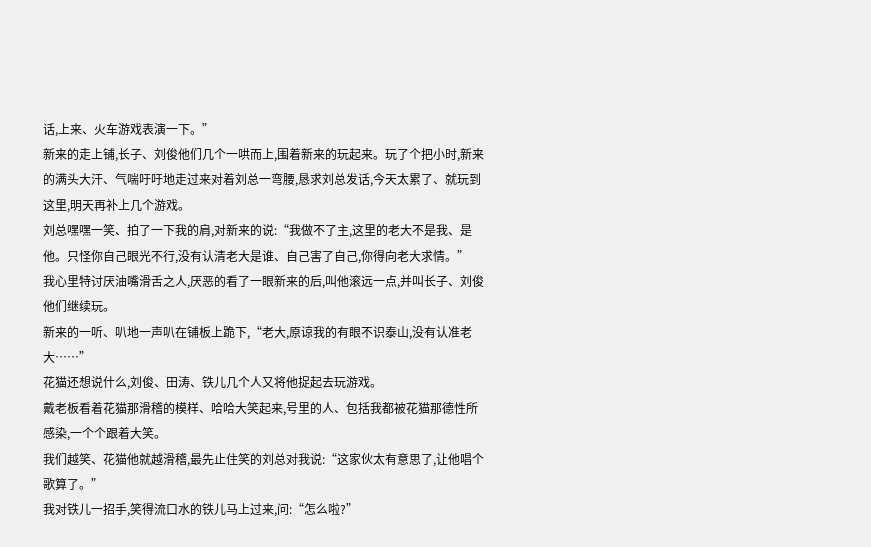话,上来、火车游戏表演一下。”
新来的走上铺,长子、刘俊他们几个一哄而上,围着新来的玩起来。玩了个把小时,新来的满头大汗、气喘吁吁地走过来对着刘总一弯腰,恳求刘总发话,今天太累了、就玩到这里,明天再补上几个游戏。
刘总嘿嘿一笑、拍了一下我的肩,对新来的说:“我做不了主,这里的老大不是我、是他。只怪你自己眼光不行,没有认清老大是谁、自己害了自己,你得向老大求情。”
我心里特讨厌油嘴滑舌之人,厌恶的看了一眼新来的后,叫他滚远一点,并叫长子、刘俊他们继续玩。
新来的一听、叭地一声叭在铺板上跪下,“老大,原谅我的有眼不识泰山,没有认准老大……”
花猫还想说什么,刘俊、田涛、铁儿几个人又将他捉起去玩游戏。
戴老板看着花猫那滑稽的模样、哈哈大笑起来,号里的人、包括我都被花猫那德性所感染,一个个跟着大笑。
我们越笑、花猫他就越滑稽,最先止住笑的刘总对我说:“这家伙太有意思了,让他唱个歌算了。”
我对铁儿一招手,笑得流口水的铁儿马上过来,问:“怎么啦?”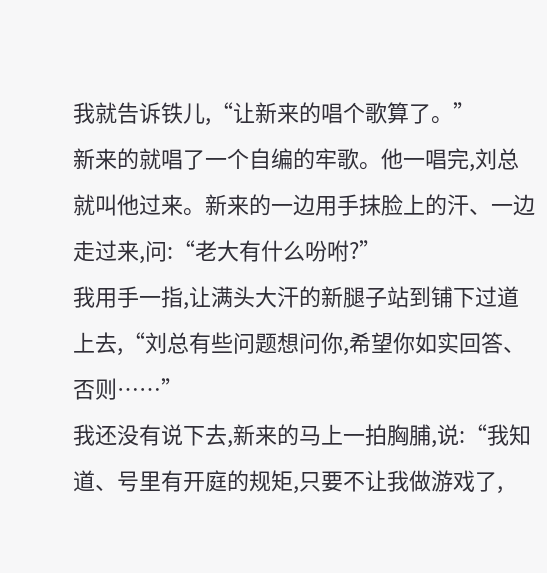我就告诉铁儿,“让新来的唱个歌算了。”
新来的就唱了一个自编的牢歌。他一唱完,刘总就叫他过来。新来的一边用手抹脸上的汗、一边走过来,问:“老大有什么吩咐?”
我用手一指,让满头大汗的新腿子站到铺下过道上去,“刘总有些问题想问你,希望你如实回答、否则……”
我还没有说下去,新来的马上一拍胸脯,说:“我知道、号里有开庭的规矩,只要不让我做游戏了,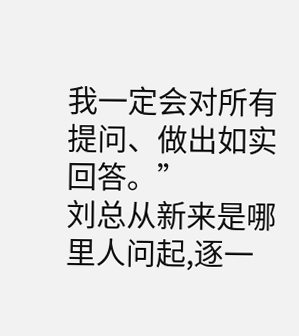我一定会对所有提问、做出如实回答。”
刘总从新来是哪里人问起,逐一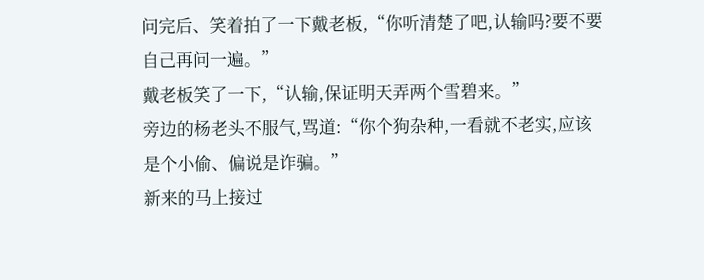问完后、笑着拍了一下戴老板,“你听清楚了吧,认输吗?要不要自己再问一遍。”
戴老板笑了一下,“认输,保证明天弄两个雪碧来。”
旁边的杨老头不服气,骂道:“你个狗杂种,一看就不老实,应该是个小偷、偏说是诈骗。”
新来的马上接过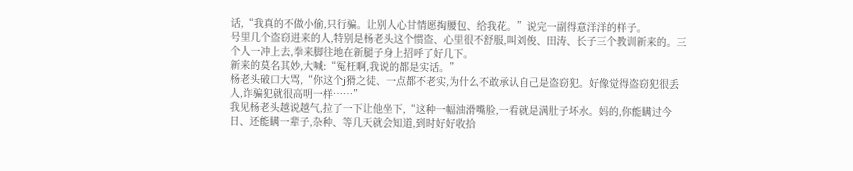话,“我真的不做小偷,只行骗。让别人心甘情愿掏腰包、给我花。”说完一副得意洋洋的样子。
号里几个盗窃进来的人,特别是杨老头这个惯盗、心里很不舒服,叫刘俊、田涛、长子三个教训新来的。三个人一冲上去,拳来脚往地在新腿子身上招呼了好几下。
新来的莫名其妙,大喊:“冤枉啊,我说的都是实话。”
杨老头破口大骂,“你这个j猾之徒、一点都不老实,为什么不敢承认自己是盗窃犯。好像觉得盗窃犯很丢人,诈骗犯就很高明一样……”
我见杨老头越说越气,拉了一下让他坐下,“这种一幅油滑嘴脸,一看就是满肚子坏水。妈的,你能瞒过今日、还能瞒一辈子,杂种、等几天就会知道,到时好好收拾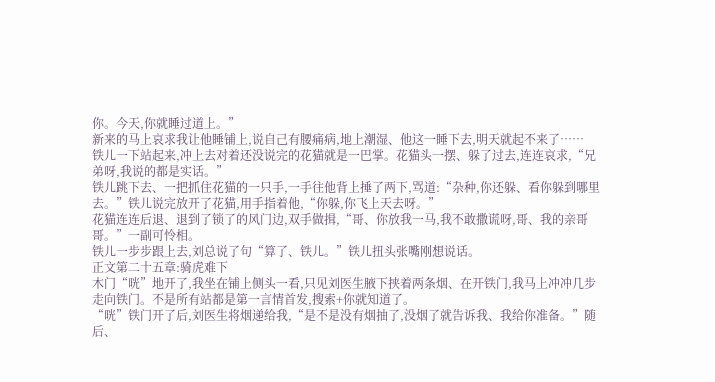你。今天,你就睡过道上。”
新来的马上哀求我让他睡铺上,说自己有腰痛病,地上潮湿、他这一睡下去,明天就起不来了……
铁儿一下站起来,冲上去对着还没说完的花猫就是一巴掌。花猫头一摆、躲了过去,连连哀求,“兄弟呀,我说的都是实话。”
铁儿跳下去、一把抓住花猫的一只手,一手往他背上捶了两下,骂道:“杂种,你还躲、看你躲到哪里去。”铁儿说完放开了花猫,用手指着他,“你躲,你飞上天去呀。”
花猫连连后退、退到了锁了的风门边,双手做揖,“哥、你放我一马,我不敢撒谎呀,哥、我的亲哥哥。”一副可怜相。
铁儿一步步跟上去,刘总说了句“算了、铁儿。”铁儿扭头张嘴刚想说话。
正文第二十五章:骑虎难下
木门“咣”地开了,我坐在铺上侧头一看,只见刘医生腋下挟着两条烟、在开铁门,我马上冲冲几步走向铁门。不是所有站都是第一言情首发,搜索+你就知道了。
“咣”铁门开了后,刘医生将烟递给我,“是不是没有烟抽了,没烟了就告诉我、我给你准备。”随后、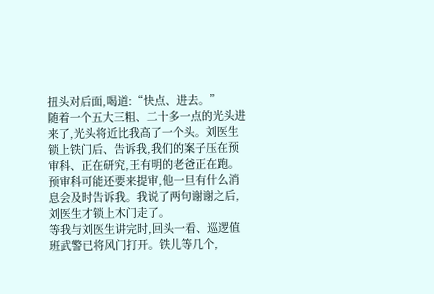扭头对后面,喝道:“快点、进去。”
随着一个五大三粗、二十多一点的光头进来了,光头将近比我高了一个头。刘医生锁上铁门后、告诉我,我们的案子压在预审科、正在研究,王有明的老爸正在跑。预审科可能还要来提审,他一旦有什么消息会及时告诉我。我说了两句谢谢之后,刘医生才锁上木门走了。
等我与刘医生讲完时,回头一看、巡逻值班武警已将风门打开。铁儿等几个,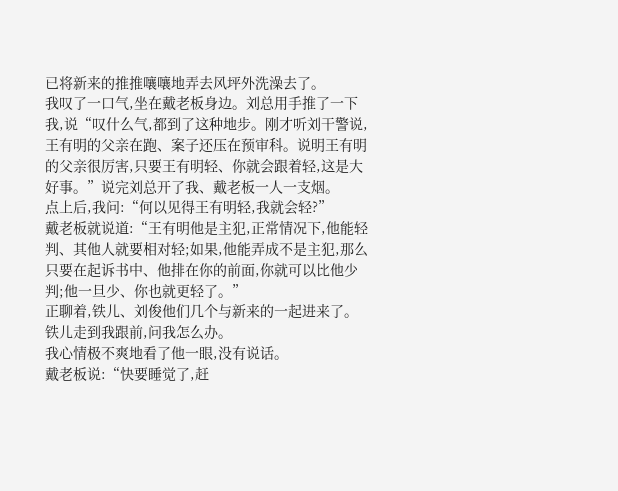已将新来的推推嚷嚷地弄去风坪外洗澡去了。
我叹了一口气,坐在戴老板身边。刘总用手推了一下我,说“叹什么气,都到了这种地步。刚才听刘干警说,王有明的父亲在跑、案子还压在预审科。说明王有明的父亲很厉害,只要王有明轻、你就会跟着轻,这是大好事。”说完刘总开了我、戴老板一人一支烟。
点上后,我问:“何以见得王有明轻,我就会轻?”
戴老板就说道:“王有明他是主犯,正常情况下,他能轻判、其他人就要相对轻;如果,他能弄成不是主犯,那么只要在起诉书中、他排在你的前面,你就可以比他少判;他一旦少、你也就更轻了。”
正聊着,铁儿、刘俊他们几个与新来的一起进来了。铁儿走到我跟前,问我怎么办。
我心情极不爽地看了他一眼,没有说话。
戴老板说:“快要睡觉了,赶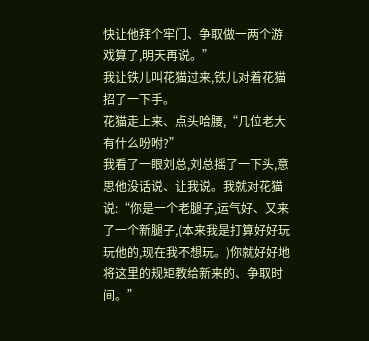快让他拜个牢门、争取做一两个游戏算了,明天再说。”
我让铁儿叫花猫过来,铁儿对着花猫招了一下手。
花猫走上来、点头哈腰,“几位老大有什么吩咐?”
我看了一眼刘总,刘总摇了一下头,意思他没话说、让我说。我就对花猫说:“你是一个老腿子,运气好、又来了一个新腿子,(本来我是打算好好玩玩他的,现在我不想玩。)你就好好地将这里的规矩教给新来的、争取时间。”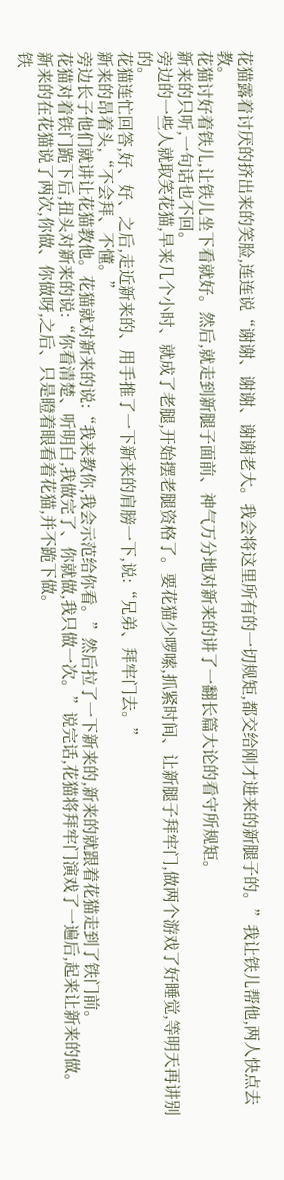花猫露着讨厌的挤出来的笑脸,连连说“谢谢、谢谢、谢谢老大。我会将这里所有的一切规矩,都交给刚才进来的新腿子的。”我让铁儿帮他,两人快点去教。
花猫讨好着铁儿,让铁儿坐下看就好。然后,就走到新腿子面前、神气万分地对新来的讲了一翻长篇大论的看守所规矩。
新来的只听,一句话也不回。
旁边的一些人就取笑花猫,早来几个小时、就成了老腿,开始摆老腿资格了。要花猫少啰嗦,抓紧时间、让新腿子拜牢门,做两个游戏了好睡觉,等明天再讲别的。
花猫连忙回答,好、好、之后,走近新来的、用手推了一下新来的肩膀一下,说:“兄弟、拜牢门去。”
新来的昂着头,“不会拜、不懂。”
旁边长子他们就讲让花猫教他。花猫就对新来的说:“我来教你,我会示范给你看。”然后拉了一下新来的,新来的就跟着花猫走到了铁门前。
花猫对着铁门跪下后,扭头对新来的说:“你看清楚、听明白,我做完了、你就做,我只做一次。”说完话,花猫将拜牢门演戏了一遍后,起来让新来的做。
新来的在花猫说了两次,你做、你做呀,之后、只是瞪着眼看着花猫,并不跪下做。
铁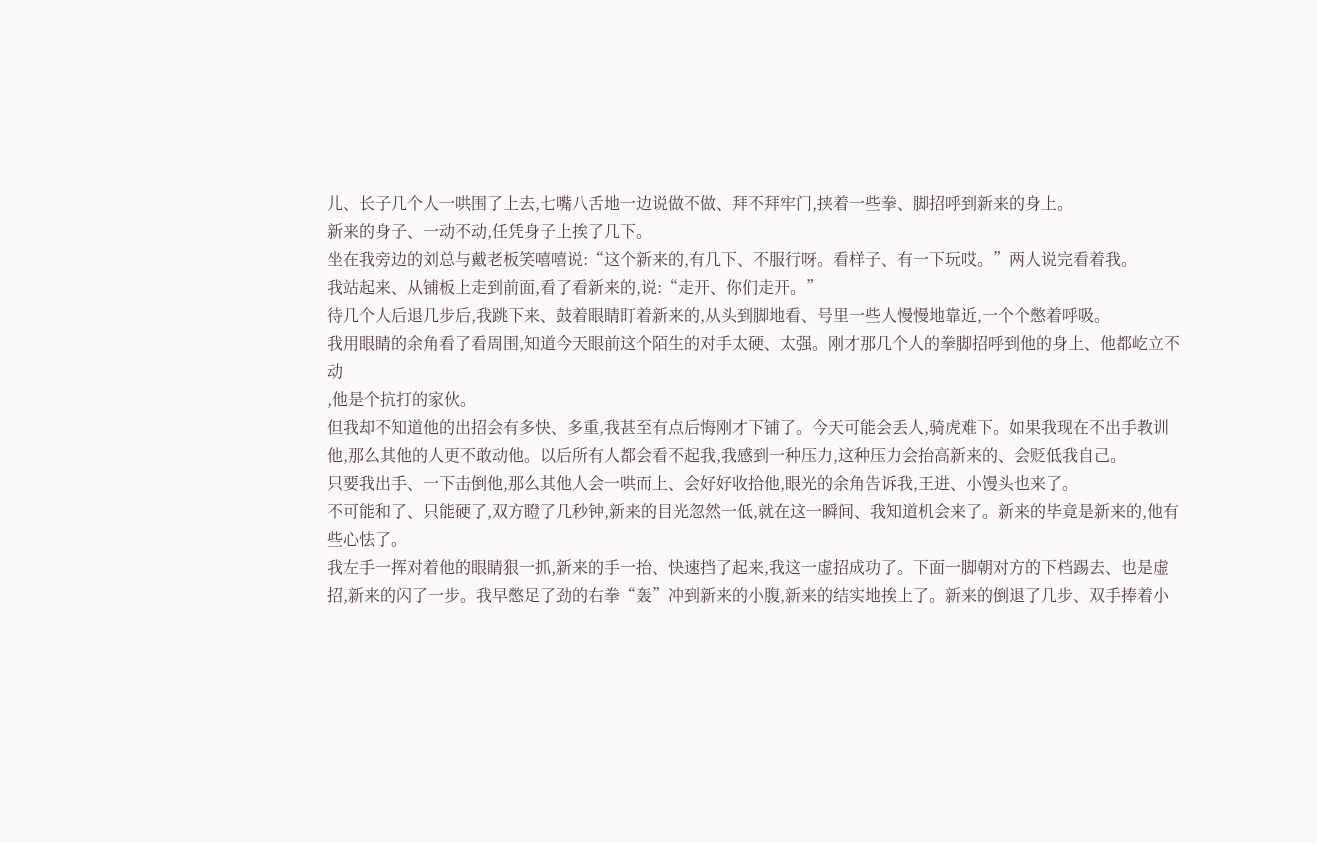儿、长子几个人一哄围了上去,七嘴八舌地一边说做不做、拜不拜牢门,挟着一些拳、脚招呼到新来的身上。
新来的身子、一动不动,任凭身子上挨了几下。
坐在我旁边的刘总与戴老板笑嘻嘻说:“这个新来的,有几下、不服行呀。看样子、有一下玩哎。”两人说完看着我。
我站起来、从铺板上走到前面,看了看新来的,说:“走开、你们走开。”
待几个人后退几步后,我跳下来、鼓着眼睛盯着新来的,从头到脚地看、号里一些人慢慢地靠近,一个个憋着呼吸。
我用眼睛的余角看了看周围,知道今天眼前这个陌生的对手太硬、太强。刚才那几个人的拳脚招呼到他的身上、他都屹立不动
,他是个抗打的家伙。
但我却不知道他的出招会有多快、多重,我甚至有点后悔刚才下铺了。今天可能会丢人,骑虎难下。如果我现在不出手教训他,那么其他的人更不敢动他。以后所有人都会看不起我,我感到一种压力,这种压力会抬高新来的、会贬低我自己。
只要我出手、一下击倒他,那么其他人会一哄而上、会好好收拾他,眼光的余角告诉我,王进、小馒头也来了。
不可能和了、只能硬了,双方瞪了几秒钟,新来的目光忽然一低,就在这一瞬间、我知道机会来了。新来的毕竟是新来的,他有些心怯了。
我左手一挥对着他的眼睛狠一抓,新来的手一抬、快速挡了起来,我这一虚招成功了。下面一脚朝对方的下档踢去、也是虚招,新来的闪了一步。我早憋足了劲的右拳“轰”冲到新来的小腹,新来的结实地挨上了。新来的倒退了几步、双手捧着小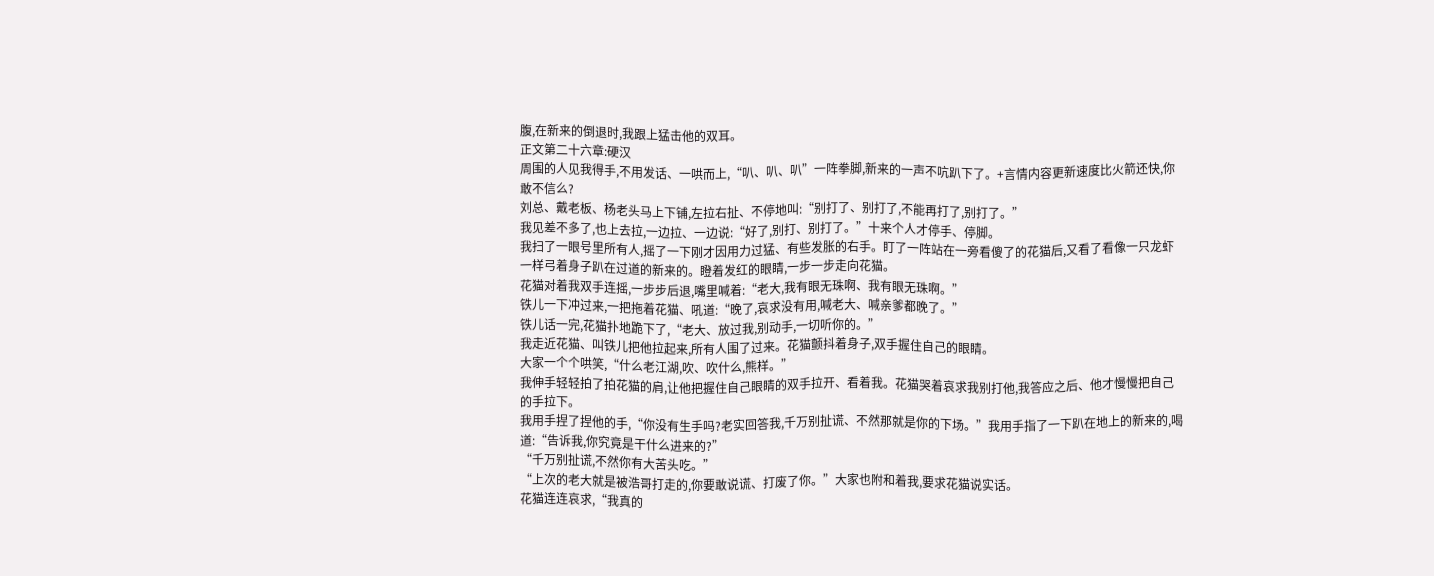腹,在新来的倒退时,我跟上猛击他的双耳。
正文第二十六章:硬汉
周围的人见我得手,不用发话、一哄而上,“叭、叭、叭”一阵拳脚,新来的一声不吭趴下了。+言情内容更新速度比火箭还快,你敢不信么?
刘总、戴老板、杨老头马上下铺,左拉右扯、不停地叫:“别打了、别打了,不能再打了,别打了。”
我见差不多了,也上去拉,一边拉、一边说:“好了,别打、别打了。”十来个人才停手、停脚。
我扫了一眼号里所有人,摇了一下刚才因用力过猛、有些发胀的右手。盯了一阵站在一旁看傻了的花猫后,又看了看像一只龙虾一样弓着身子趴在过道的新来的。瞪着发红的眼睛,一步一步走向花猫。
花猫对着我双手连摇,一步步后退,嘴里喊着:“老大,我有眼无珠啊、我有眼无珠啊。”
铁儿一下冲过来,一把拖着花猫、吼道:“晚了,哀求没有用,喊老大、喊亲爹都晚了。”
铁儿话一完,花猫扑地跪下了,“老大、放过我,别动手,一切听你的。”
我走近花猫、叫铁儿把他拉起来,所有人围了过来。花猫颤抖着身子,双手握住自己的眼睛。
大家一个个哄笑,“什么老江湖,吹、吹什么,熊样。”
我伸手轻轻拍了拍花猫的肩,让他把握住自己眼睛的双手拉开、看着我。花猫哭着哀求我别打他,我答应之后、他才慢慢把自己的手拉下。
我用手捏了捏他的手,“你没有生手吗?老实回答我,千万别扯谎、不然那就是你的下场。”我用手指了一下趴在地上的新来的,喝道:“告诉我,你究竟是干什么进来的?”
“千万别扯谎,不然你有大苦头吃。”
“上次的老大就是被浩哥打走的,你要敢说谎、打废了你。”大家也附和着我,要求花猫说实话。
花猫连连哀求,“我真的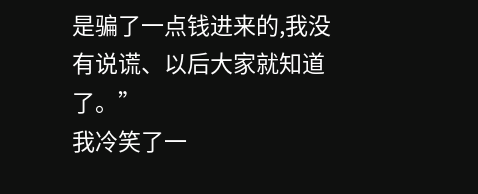是骗了一点钱进来的,我没有说谎、以后大家就知道了。”
我冷笑了一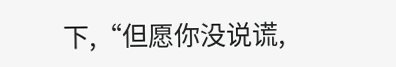下,“但愿你没说谎,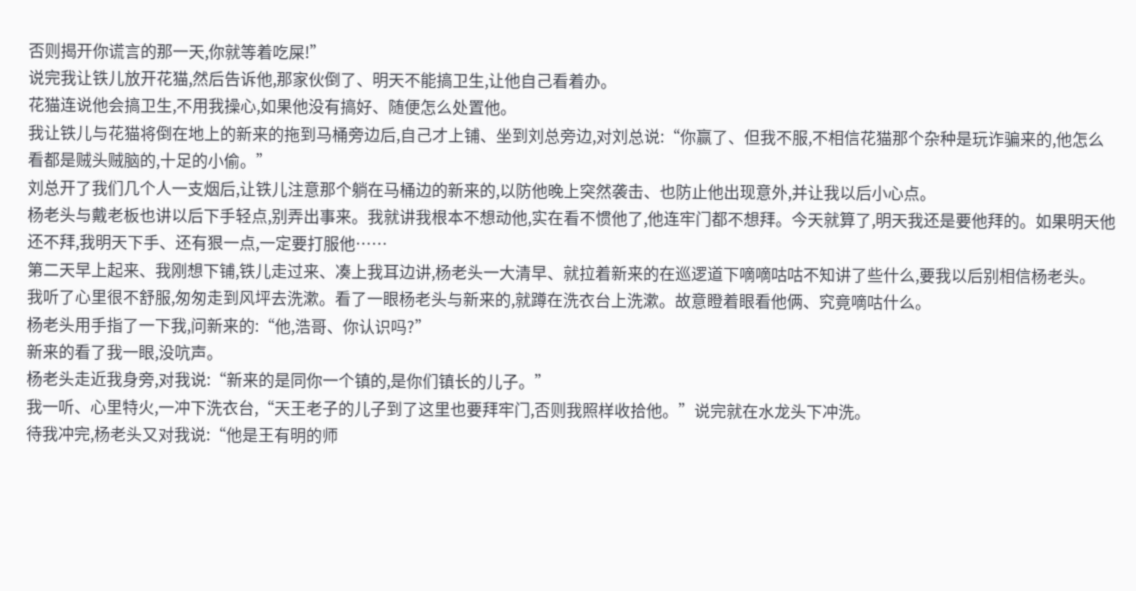否则揭开你谎言的那一天,你就等着吃屎!”
说完我让铁儿放开花猫,然后告诉他,那家伙倒了、明天不能搞卫生,让他自己看着办。
花猫连说他会搞卫生,不用我操心,如果他没有搞好、随便怎么处置他。
我让铁儿与花猫将倒在地上的新来的拖到马桶旁边后,自己才上铺、坐到刘总旁边,对刘总说:“你赢了、但我不服,不相信花猫那个杂种是玩诈骗来的,他怎么看都是贼头贼脑的,十足的小偷。”
刘总开了我们几个人一支烟后,让铁儿注意那个躺在马桶边的新来的,以防他晚上突然袭击、也防止他出现意外,并让我以后小心点。
杨老头与戴老板也讲以后下手轻点,别弄出事来。我就讲我根本不想动他,实在看不惯他了,他连牢门都不想拜。今天就算了,明天我还是要他拜的。如果明天他还不拜,我明天下手、还有狠一点,一定要打服他……
第二天早上起来、我刚想下铺,铁儿走过来、凑上我耳边讲,杨老头一大清早、就拉着新来的在巡逻道下嘀嘀咕咕不知讲了些什么,要我以后别相信杨老头。
我听了心里很不舒服,匆匆走到风坪去洗漱。看了一眼杨老头与新来的,就蹲在洗衣台上洗漱。故意瞪着眼看他俩、究竟嘀咕什么。
杨老头用手指了一下我,问新来的:“他,浩哥、你认识吗?”
新来的看了我一眼,没吭声。
杨老头走近我身旁,对我说:“新来的是同你一个镇的,是你们镇长的儿子。”
我一听、心里特火,一冲下洗衣台,“天王老子的儿子到了这里也要拜牢门,否则我照样收拾他。”说完就在水龙头下冲洗。
待我冲完,杨老头又对我说:“他是王有明的师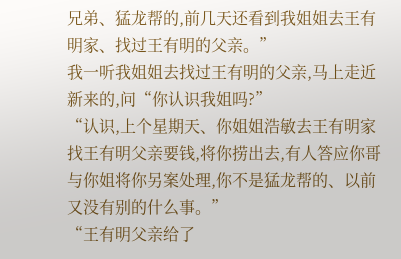兄弟、猛龙帮的,前几天还看到我姐姐去王有明家、找过王有明的父亲。”
我一听我姐姐去找过王有明的父亲,马上走近新来的,问“你认识我姐吗?”
“认识,上个星期天、你姐姐浩敏去王有明家找王有明父亲要钱,将你捞出去,有人答应你哥与你姐将你另案处理,你不是猛龙帮的、以前又没有别的什么事。”
“王有明父亲给了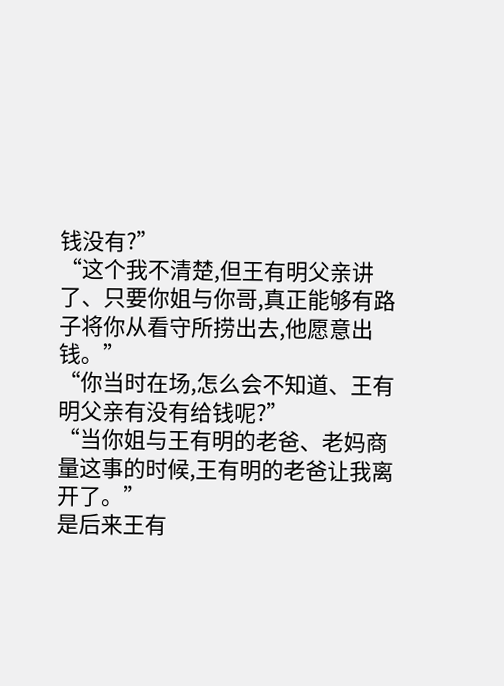钱没有?”
“这个我不清楚,但王有明父亲讲了、只要你姐与你哥,真正能够有路子将你从看守所捞出去,他愿意出钱。”
“你当时在场,怎么会不知道、王有明父亲有没有给钱呢?”
“当你姐与王有明的老爸、老妈商量这事的时候,王有明的老爸让我离开了。”
是后来王有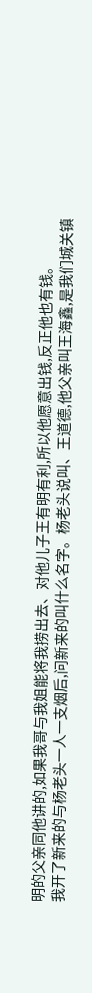明的父亲同他讲的,如果我哥与我姐能将我捞出去、对他儿子王有明有利,所以他愿意出钱,反正他也有钱。
我开了新来的与杨老头一人一支烟后,问新来的叫什么名字。杨老头说叫、王道德,他父亲叫王海鑫,是我们城关镇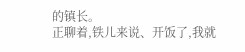的镇长。
正聊着,铁儿来说、开饭了,我就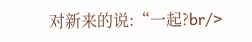对新来的说:“一起?br/>